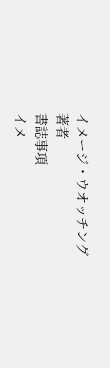イメージ・ウオッチング
著者
書誌事項
イメ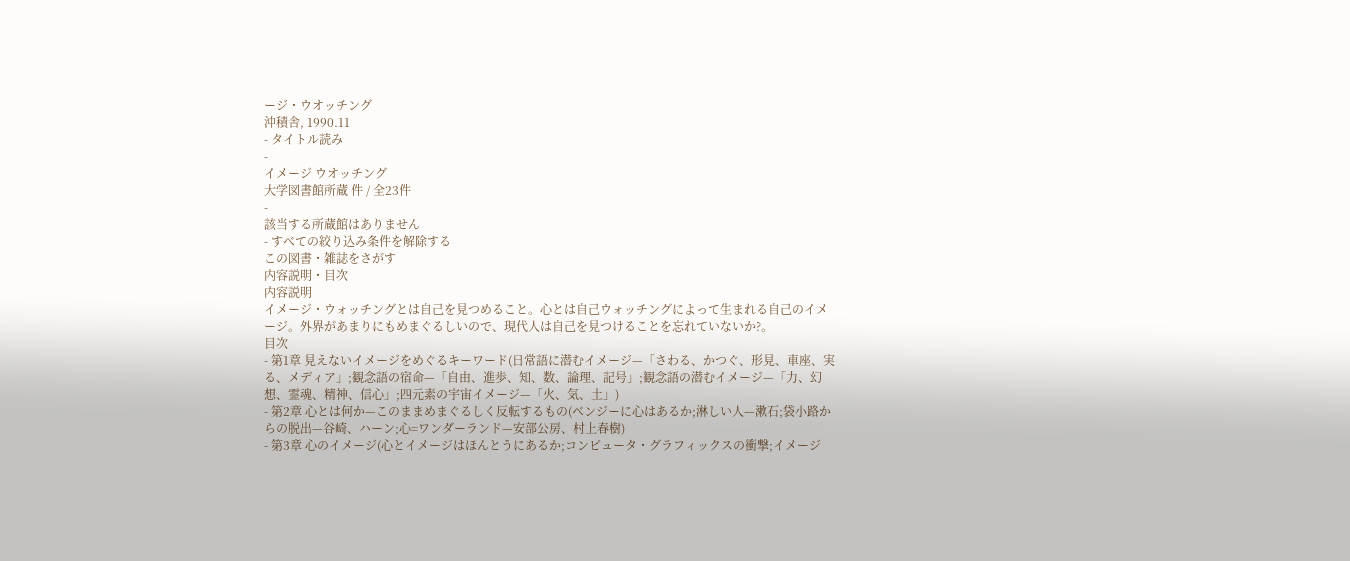ージ・ウオッチング
沖積舎, 1990.11
- タイトル読み
-
イメージ ウオッチング
大学図書館所蔵 件 / 全23件
-
該当する所蔵館はありません
- すべての絞り込み条件を解除する
この図書・雑誌をさがす
内容説明・目次
内容説明
イメージ・ウォッチングとは自己を見つめること。心とは自己ウォッチングによって生まれる自己のイメージ。外界があまりにもめまぐるしいので、現代人は自己を見つけることを忘れていないか?。
目次
- 第1章 見えないイメージをめぐるキーワード(日常語に潜むイメージ—「さわる、かつぐ、形見、車座、実る、メディア」;観念語の宿命—「自由、進歩、知、数、論理、記号」;観念語の潜むイメージ—「力、幻想、霊魂、精神、信心」;四元素の宇宙イメージ—「火、気、土」)
- 第2章 心とは何か—このままめまぐるしく反転するもの(ベンジーに心はあるか;淋しい人—漱石;袋小路からの脱出—谷崎、ハーン;心=ワンダーランド—安部公房、村上春樹)
- 第3章 心のイメージ(心とイメージはほんとうにあるか;コンピュータ・グラフィックスの衝撃;イメージ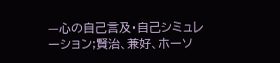—心の自己言及・自己シミュレーション;賢治、兼好、ホーソ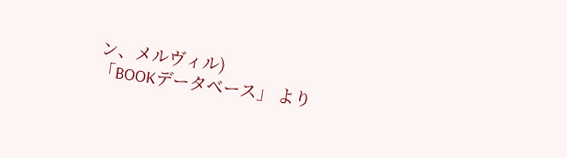ン、メルヴィル)
「BOOKデータベース」 より